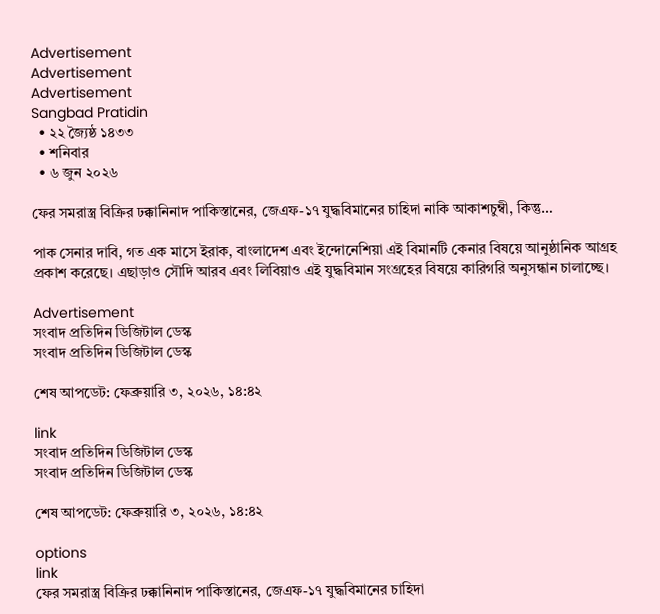Advertisement
Advertisement
Advertisement
Sangbad Pratidin
  • ২২ জ্যৈষ্ঠ ১৪৩৩
  • শনিবার
  • ৬ জুন ২০২৬

ফের সমরাস্ত্র বিক্রির ঢক্কানিনাদ পাকিস্তানের, জেএফ-১৭ যুদ্ধবিমানের চাহিদা নাকি আকাশচুম্বী, কিন্তু…

পাক সেনার দাবি, গত এক মাসে ইরাক, বাংলাদেশ এবং ইন্দোনেশিয়া এই বিমানটি কেনার বিষয়ে আনুষ্ঠানিক আগ্রহ প্রকাশ করেছে। এছাড়াও সৌদি আরব এবং লিবিয়াও এই যুদ্ধবিমান সংগ্রহের বিষয়ে কারিগরি অনুসন্ধান চালাচ্ছে।

Advertisement
সংবাদ প্রতিদিন ডিজিটাল ডেস্ক
সংবাদ প্রতিদিন ডিজিটাল ডেস্ক

শেষ আপডেট: ফেব্রুয়ারি ৩, ২০২৬, ১৪:৪২

link
সংবাদ প্রতিদিন ডিজিটাল ডেস্ক
সংবাদ প্রতিদিন ডিজিটাল ডেস্ক

শেষ আপডেট: ফেব্রুয়ারি ৩, ২০২৬, ১৪:৪২

options
link
ফের সমরাস্ত্র বিক্রির ঢক্কানিনাদ পাকিস্তানের, জেএফ-১৭ যুদ্ধবিমানের চাহিদা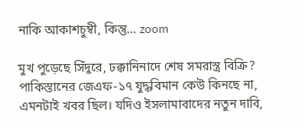নাকি আকাশচুম্বী, কিন্তু… zoom

মুখ পুড়েছে সিঁদুরে, ঢক্কানিনাদে শেষ সমরাস্ত্র বিক্রি? পাকিস্তানের জেএফ-১৭ যুদ্ধবিমান কেউ কিনছে না, এমনটাই খবর ছিল। যদিও ইসলামাবাদের নতুন দাবি,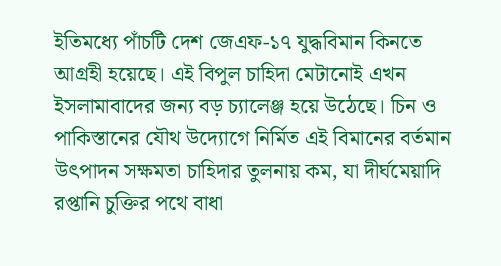ইতিমধ্যে পাঁচটি দেশ জেএফ-১৭ যুদ্ধবিমান কিনতে আগ্রহী হয়েছে। এই বিপুল চাহিদা মেটানোই এখন ইসলামাবাদের জন্য বড় চ্যালেঞ্জ হয়ে উঠেছে। চিন ও পাকিস্তানের যৌথ উদ্যোগে নির্মিত এই বিমানের বর্তমান উৎপাদন সক্ষমতা চাহিদার তুলনায় কম, যা দীর্ঘমেয়াদি রপ্তানি চুক্তির পথে বাধা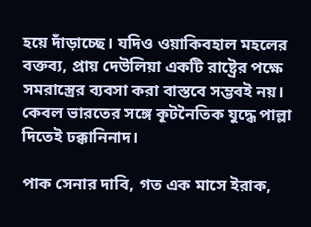হয়ে দাঁড়াচ্ছে। যদিও ওয়াকিবহাল মহলের বক্তব্য, প্রায় দেউলিয়া একটি রাষ্ট্রের পক্ষে সমরাস্ত্রের ব্যবসা করা বাস্তবে সম্ভবই নয়। কেবল ভারতের সঙ্গে কূটনৈতিক যুদ্ধে পাল্লা দিতেই ঢক্কানিনাদ।

পাক সেনার দাবি, গত এক মাসে ইরাক,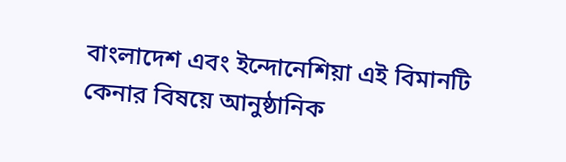বাংলাদেশ এবং ইন্দোনেশিয়া এই বিমানটি কেনার বিষয়ে আনুষ্ঠানিক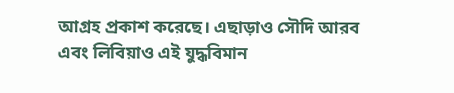আগ্রহ প্রকাশ করেছে। এছাড়াও সৌদি আরব এবং লিবিয়াও এই যুদ্ধবিমান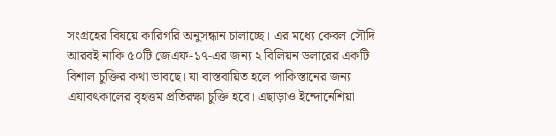সংগ্রহের বিষয়ে কারিগরি অনুসন্ধান চালাচ্ছে। এর মধ্যে কেবল সৌদি আরবই নাকি ৫০টি জেএফ-১৭-এর জন্য ২ বিলিয়ন ডলারের একটি বিশাল চুক্তির কথা ভাবছে। যা বাস্তবায়িত হলে পাকিস্তানের জন্য এযাবৎকালের বৃহত্তম প্রতিরক্ষা চুক্তি হবে। এছাড়াও ইন্দোনেশিয়া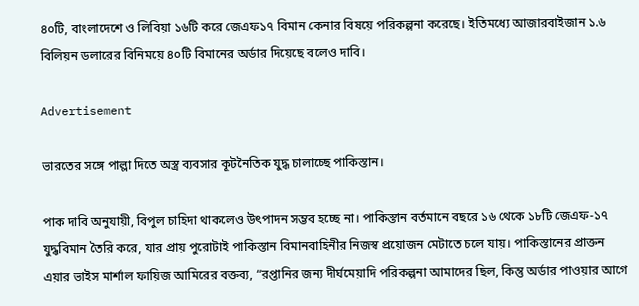৪০টি, বাংলাদেশে ও লিবিয়া ১৬টি করে জেএফ১৭ বিমান কেনার বিষয়ে পরিকল্পনা করেছে। ইতিমধ্যে আজারবাইজান ১.৬ বিলিয়ন ডলারের বিনিময়ে ৪০টি বিমানের অর্ডার দিয়েছে বলেও দাবি।

Advertisement

ভারতের সঙ্গে পাল্লা দিতে অস্ত্র ব্যবসার কূটনৈতিক যুদ্ধ চালাচ্ছে পাকিস্তান।

পাক দাবি অনুযায়ী, বিপুল চাহিদা থাকলেও উৎপাদন সম্ভব হচ্ছে না। পাকিস্তান বর্তমানে বছরে ১৬ থেকে ১৮টি জেএফ-১৭ যুদ্ধবিমান তৈরি করে, যার প্রায় পুরোটাই পাকিস্তান বিমানবাহিনীর নিজস্ব প্রয়োজন মেটাতে চলে যায়। পাকিস্তানের প্রাক্তন এয়ার ভাইস মার্শাল ফায়িজ আমিরের বক্তব্য, “রপ্তানির জন্য দীর্ঘমেয়াদি পরিকল্পনা আমাদের ছিল, কিন্তু অর্ডার পাওয়ার আগে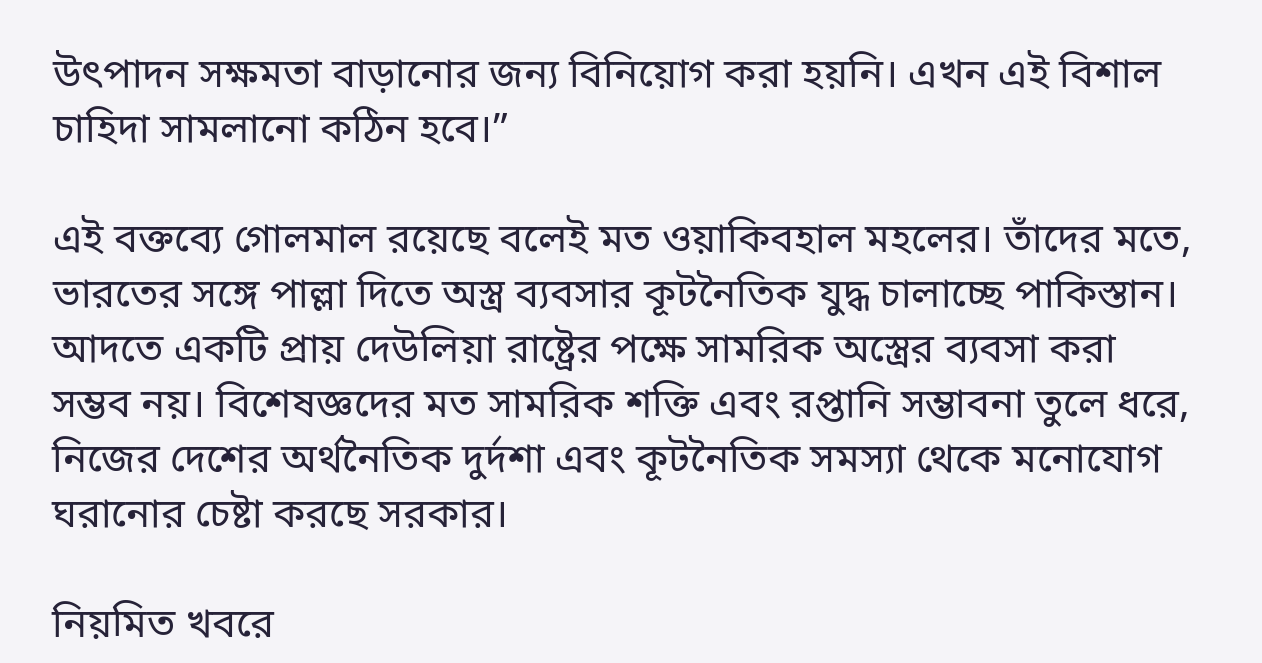উৎপাদন সক্ষমতা বাড়ানোর জন্য বিনিয়োগ করা হয়নি। এখন এই বিশাল চাহিদা সামলানো কঠিন হবে।”

এই বক্তব্যে গোলমাল রয়েছে বলেই মত ওয়াকিবহাল মহলের। তাঁদের মতে, ভারতের সঙ্গে পাল্লা দিতে অস্ত্র ব্যবসার কূটনৈতিক যুদ্ধ চালাচ্ছে পাকিস্তান। আদতে একটি প্রায় দেউলিয়া রাষ্ট্রের পক্ষে সামরিক অস্ত্রের ব্যবসা করা সম্ভব নয়। বিশেষজ্ঞদের মত সামরিক শক্তি এবং রপ্তানি সম্ভাবনা তুলে ধরে, নিজের দেশের অর্থনৈতিক দুর্দশা এবং কূটনৈতিক সমস্যা থেকে মনোযোগ ঘরানোর চেষ্টা করছে সরকার।

নিয়মিত খবরে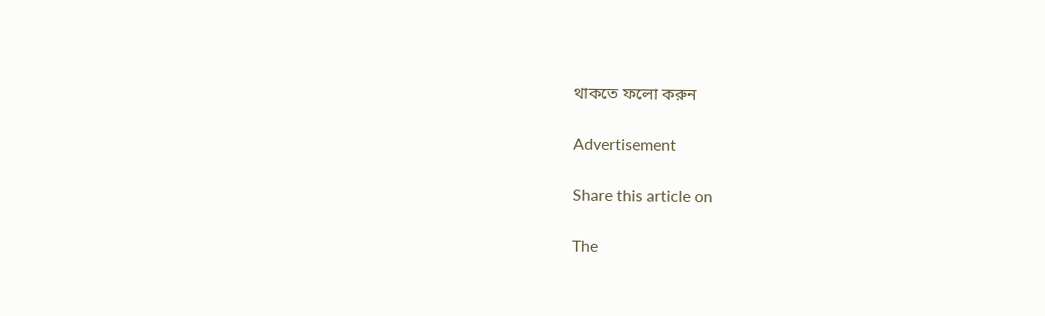থাকতে ফলো করুন

Advertisement

Share this article on

The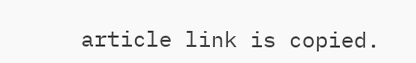article link is copied.